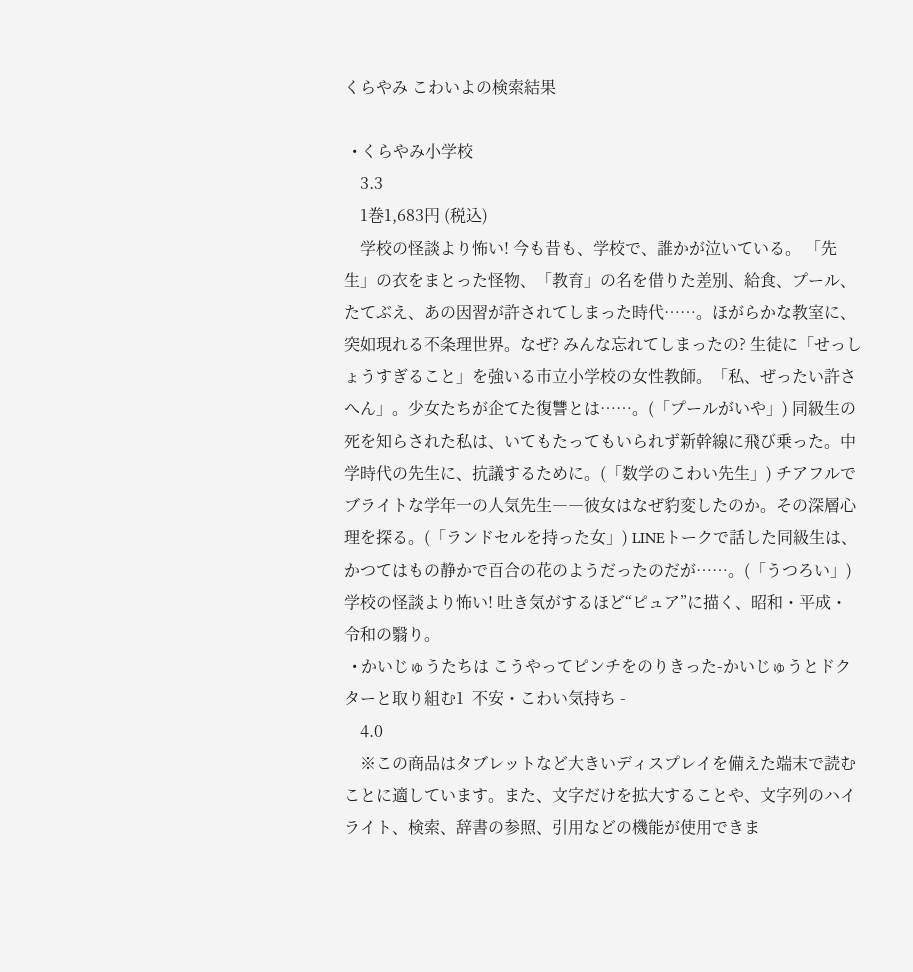くらやみ こわいよの検索結果

  • くらやみ小学校
    3.3
    1巻1,683円 (税込)
    学校の怪談より怖い! 今も昔も、学校で、誰かが泣いている。 「先生」の衣をまとった怪物、「教育」の名を借りた差別、給食、プール、たてぶえ、あの因習が許されてしまった時代……。ほがらかな教室に、突如現れる不条理世界。なぜ? みんな忘れてしまったの? 生徒に「せっしょうすぎること」を強いる市立小学校の女性教師。「私、ぜったい許さへん」。少女たちが企てた復讐とは……。(「プールがいや」) 同級生の死を知らされた私は、いてもたってもいられず新幹線に飛び乗った。中学時代の先生に、抗議するために。(「数学のこわい先生」) チアフルでブライトな学年一の人気先生――彼女はなぜ豹変したのか。その深層心理を探る。(「ランドセルを持った女」) LINEトークで話した同級生は、かつてはもの静かで百合の花のようだったのだが……。(「うつろい」) 学校の怪談より怖い! 吐き気がするほど“ピュア”に描く、昭和・平成・令和の翳り。
  • かいじゅうたちは こうやってピンチをのりきった-かいじゅうとドクターと取り組む1  不安・こわい気持ち -
    4.0
    ※この商品はタブレットなど大きいディスプレイを備えた端末で読むことに適しています。また、文字だけを拡大することや、文字列のハイライト、検索、辞書の参照、引用などの機能が使用できま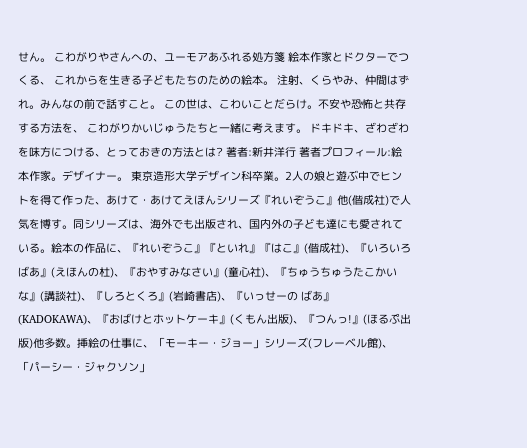せん。 こわがりやさんへの、ユーモアあふれる処方箋 絵本作家とドクターでつくる、 これからを生きる子どもたちのための絵本。 注射、くらやみ、仲間はずれ。みんなの前で話すこと。 この世は、こわいことだらけ。不安や恐怖と共存する方法を、 こわがりかいじゅうたちと一緒に考えます。 ドキドキ、ざわざわを味方につける、とっておきの方法とは? 著者:新井洋行 著者プロフィール:絵本作家。デザイナー。 東京造形大学デザイン科卒業。2人の娘と遊ぶ中でヒントを得て作った、あけて・あけてえほんシリーズ『れいぞうこ』他(偕成社)で人気を博す。同シリーズは、海外でも出版され、国内外の子ども達にも愛されている。絵本の作品に、『れいぞうこ』『といれ』『はこ』(偕成社)、『いろいろ ばあ』(えほんの杜)、『おやすみなさい』(童心社)、『ちゅうちゅうたこかいな』(講談社)、『しろとくろ』(岩崎書店)、『いっせーの ばあ』(KADOKAWA)、『おばけとホットケーキ』(くもん出版)、『つんっ!』(ほるぷ出版)他多数。挿絵の仕事に、「モーキー・ジョー」シリーズ(フレーベル館)、 「パーシー・ジャクソン」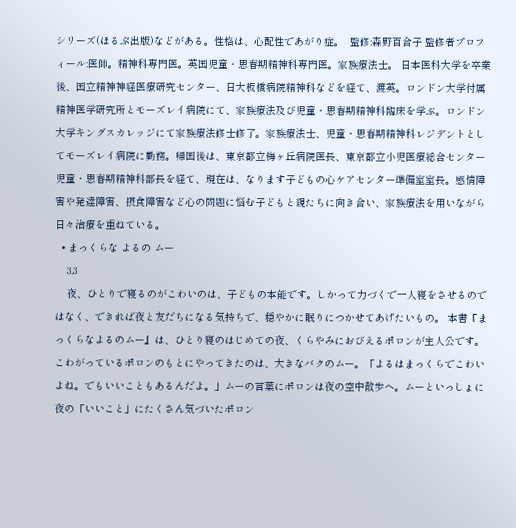シリーズ(ほるぷ出版)などがある。性格は、心配性であがり症。  監修:森野百合子 監修者プロフィール:医師。精神科専門医。英国児童・思春期精神科専門医。家族療法士。 日本医科大学を卒業後、国立精神神経医療研究センター、日大板橋病院精神科などを経て、渡英。ロンドン大学付属精神医学研究所とモーズレイ病院にて、家族療法及び児童・思春期精神科臨床を学ぶ。ロンドン大学キングスカレッジにて家族療法修士修了。家族療法士、児童・思春期精神科レジデントとしてモーズレイ病院に勤務。帰国後は、東京都立梅ヶ丘病院医長、東京都立小児医療総合センター児童・思春期精神科部長を経て、現在は、なります子どもの心ケアセンター準備室室長。感情障害や発達障害、摂食障害など心の問題に悩む子どもと親たちに向き合い、家族療法を用いながら日々治療を重ねている。
  • まっくらな よるの ムー
    3.3
    夜、ひとりで寝るのがこわいのは、子どもの本能です。しかって力づくで一人寝をさせるのではなく、できれば夜と友だちになる気持ちで、穏やかに眠りにつかせてあげたいもの。 本書『まっくらなよるのムー』は、ひとり寝のはじめての夜、くらやみにおびえるポロンが主人公です。こわがっているポロンのもとにやってきたのは、大きなバクのムー。「よるはまっくらでこわいよね。でもいいこともあるんだよ。」ムーの言葉にポロンは夜の空中散歩へ。ムーといっしょに夜の「いいこと」にたくさん気づいたポロン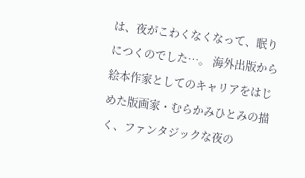は、夜がこわくなくなって、眠りにつくのでした…。 海外出版から絵本作家としてのキャリアをはじめた版画家・むらかみひとみの描く、ファンタジックな夜の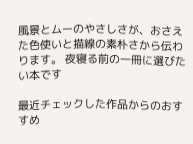風景とムーのやさしさが、おさえた色使いと描線の素朴さから伝わります。 夜寝る前の一冊に選びたい本です

最近チェックした作品からのおすすめ